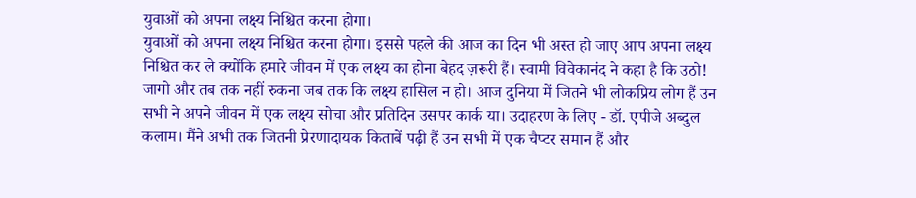युवाओं को अपना लक्ष्य निश्चित करना होगा।
युवाओं को अपना लक्ष्य निश्चित करना होगा। इससे पहले की आज का दिन भी अस्त हो जाए आप अपना लक्ष्य निश्चित कर ले क्योंकि हमारे जीवन में एक लक्ष्य का होना बेहद ज़रूरी हैं। स्वामी विवेकानंद ने कहा है कि उठो! जागो और तब तक नहीं रुकना जब तक कि लक्ष्य हासिल न हो। आज दुनिया में जितने भी लोकप्रिय लोग हैं उन सभी ने अपने जीवन में एक लक्ष्य सोचा और प्रतिदिन उसपर कार्क या। उदाहरण के लिए - डॉ. एपीजे अब्दुल कलाम। मैंने अभी तक जितनी प्रेरणादायक किताबें पढ़ी हैं उन सभी में एक चैप्टर समान हैं और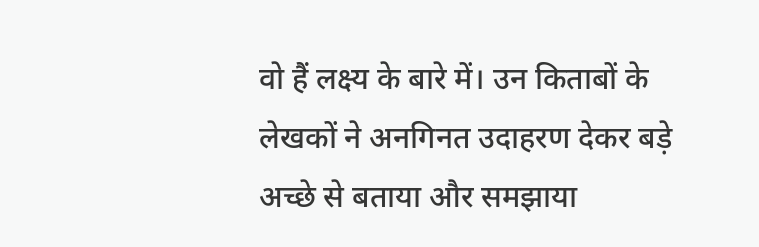वो हैं लक्ष्य के बारे में। उन किताबों के लेखकों ने अनगिनत उदाहरण देकर बड़े अच्छे से बताया और समझाया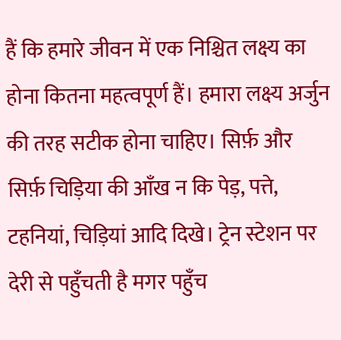हैं कि हमारे जीवन में एक निश्चित लक्ष्य का होना कितना महत्वपूर्ण हैं। हमारा लक्ष्य अर्जुन की तरह सटीक होना चाहिए। सिर्फ़ और सिर्फ़ चिड़िया की आँख न कि पेड़, पत्ते, टहनियां, चिड़ियां आदि दिखे। ट्रेन स्टेशन पर देरी से पहुँचती है मगर पहुँच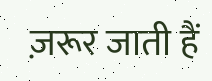ज़रूर जाती हैं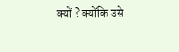क्यों ? क्योंकि उसे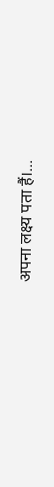अपना लक्ष्य पता हैं।...